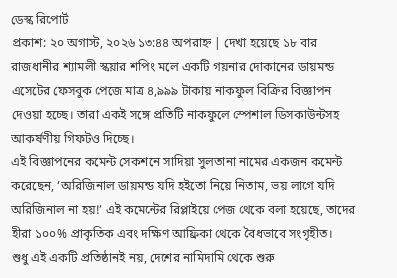ডেস্ক রিপোর্ট
প্রকাশ: ২০ অগাস্ট, ২০২৬ ১৩:৪৪ অপরাহ্ন | দেখা হয়েছে ১৮ বার
রাজধানীর শ্যামলী স্কয়ার শপিং মলে একটি গয়নার দোকানের ডায়মন্ড এসেটের ফেসবুক পেজে মাত্র ৪,৯৯৯ টাকায় নাকফুল বিক্রির বিজ্ঞাপন দেওয়া হচ্ছে। তারা একই সঙ্গে প্রতিটি নাকফুলে স্পেশাল ডিসকাউন্টসহ আকর্ষণীয় গিফটও দিচ্ছে।
এই বিজ্ঞাপনের কমেন্ট সেকশনে সাদিয়া সুলতানা নামের একজন কমেন্ট করেছেন, ‘অরিজিনাল ডায়মন্ড যদি হইতো নিয়ে নিতাম, ভয় লাগে যদি অরিজিনাল না হয়!’ এই কমেন্টের রিপ্লাইয়ে পেজ থেকে বলা হয়েছে, তাদের হীরা ১০০% প্রাকৃতিক এবং দক্ষিণ আফ্রিকা থেকে বৈধভাবে সংগৃহীত।
শুধু এই একটি প্রতিষ্ঠানই নয়, দেশের নামিদামি থেকে শুরু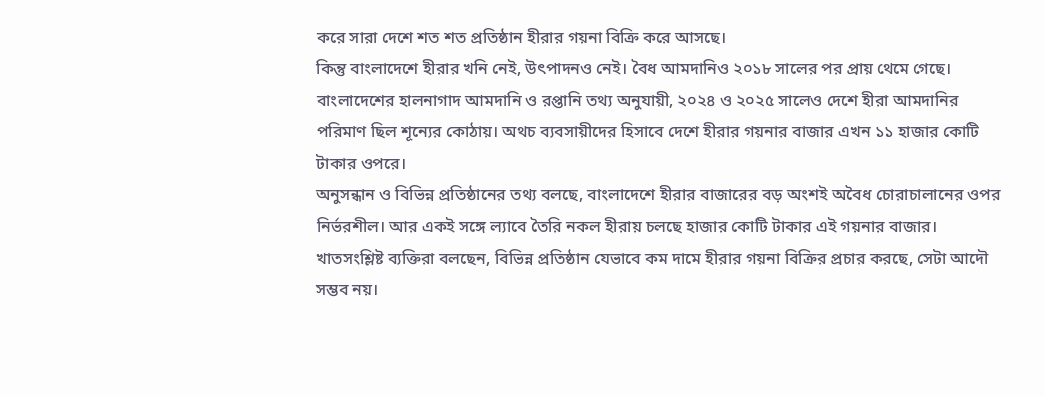করে সারা দেশে শত শত প্রতিষ্ঠান হীরার গয়না বিক্রি করে আসছে।
কিন্তু বাংলাদেশে হীরার খনি নেই, উৎপাদনও নেই। বৈধ আমদানিও ২০১৮ সালের পর প্রায় থেমে গেছে।
বাংলাদেশের হালনাগাদ আমদানি ও রপ্তানি তথ্য অনুযায়ী, ২০২৪ ও ২০২৫ সালেও দেশে হীরা আমদানির পরিমাণ ছিল শূন্যের কোঠায়। অথচ ব্যবসায়ীদের হিসাবে দেশে হীরার গয়নার বাজার এখন ১১ হাজার কোটি টাকার ওপরে।
অনুসন্ধান ও বিভিন্ন প্রতিষ্ঠানের তথ্য বলছে, বাংলাদেশে হীরার বাজারের বড় অংশই অবৈধ চোরাচালানের ওপর নির্ভরশীল। আর একই সঙ্গে ল্যাবে তৈরি নকল হীরায় চলছে হাজার কোটি টাকার এই গয়নার বাজার।
খাতসংশ্লিষ্ট ব্যক্তিরা বলছেন, বিভিন্ন প্রতিষ্ঠান যেভাবে কম দামে হীরার গয়না বিক্রির প্রচার করছে, সেটা আদৌ সম্ভব নয়।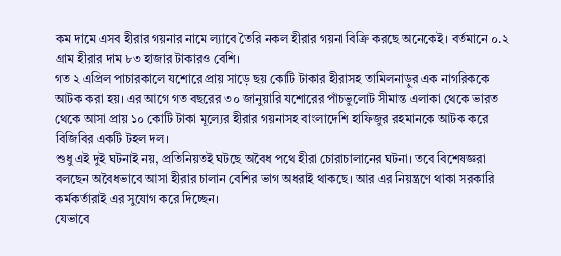কম দামে এসব হীরার গয়নার নামে ল্যাবে তৈরি নকল হীরার গয়না বিক্রি করছে অনেকেই। বর্তমানে ০.২ গ্রাম হীরার দাম ৮৩ হাজার টাকারও বেশি।
গত ২ এপ্রিল পাচারকালে যশোরে প্রায় সাড়ে ছয় কোটি টাকার হীরাসহ তামিলনাড়ুর এক নাগরিককে আটক করা হয়। এর আগে গত বছরের ৩০ জানুয়ারি যশোরের পাঁচভুলোট সীমান্ত এলাকা থেকে ভারত থেকে আসা প্রায় ১০ কোটি টাকা মূল্যের হীরার গয়নাসহ বাংলাদেশি হাফিজুর রহমানকে আটক করে বিজিবির একটি টহল দল।
শুধু এই দুই ঘটনাই নয়, প্রতিনিয়তই ঘটছে অবৈধ পথে হীরা চোরাচালানের ঘটনা। তবে বিশেষজ্ঞরা বলছেন অবৈধভাবে আসা হীরার চালান বেশির ভাগ অধরাই থাকছে। আর এর নিয়ন্ত্রণে থাকা সরকারি কর্মকর্তারাই এর সুযোগ করে দিচ্ছেন।
যেভাবে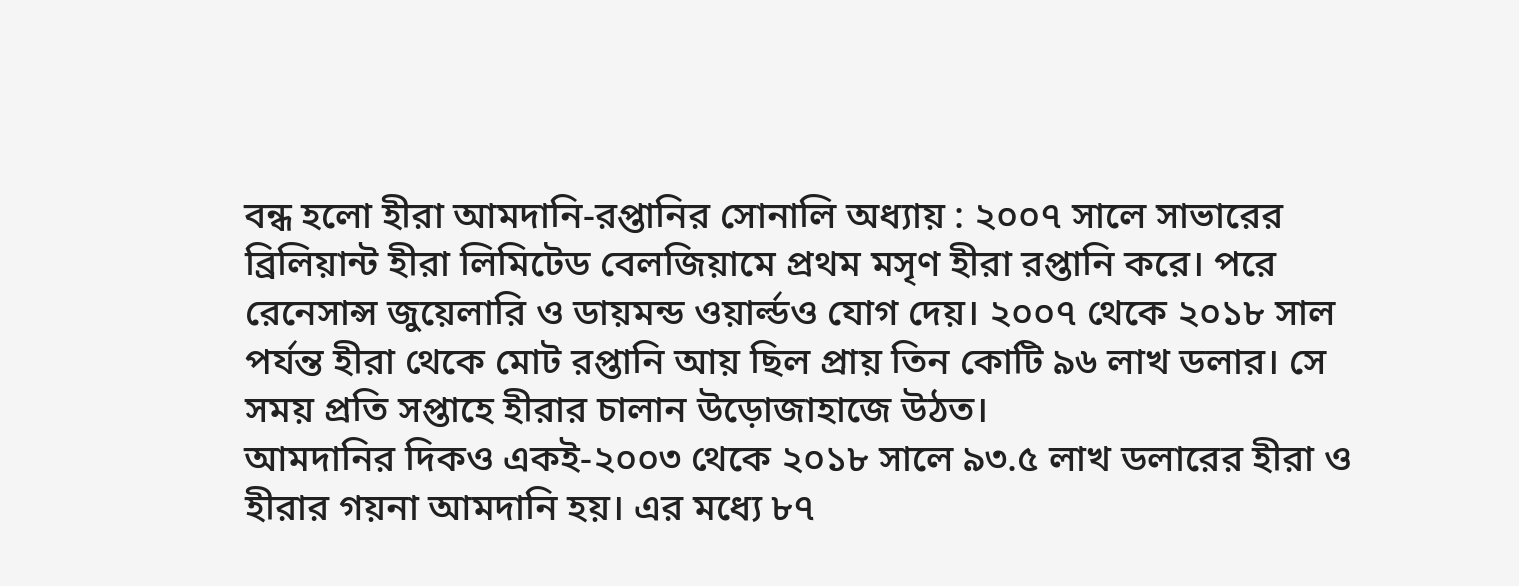বন্ধ হলো হীরা আমদানি-রপ্তানির সোনালি অধ্যায় : ২০০৭ সালে সাভারের ব্রিলিয়ান্ট হীরা লিমিটেড বেলজিয়ামে প্রথম মসৃণ হীরা রপ্তানি করে। পরে রেনেসান্স জুয়েলারি ও ডায়মন্ড ওয়ার্ল্ডও যোগ দেয়। ২০০৭ থেকে ২০১৮ সাল পর্যন্ত হীরা থেকে মোট রপ্তানি আয় ছিল প্রায় তিন কোটি ৯৬ লাখ ডলার। সে সময় প্রতি সপ্তাহে হীরার চালান উড়োজাহাজে উঠত।
আমদানির দিকও একই-২০০৩ থেকে ২০১৮ সালে ৯৩.৫ লাখ ডলারের হীরা ও হীরার গয়না আমদানি হয়। এর মধ্যে ৮৭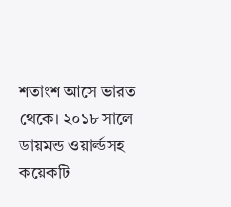শতাংশ আসে ভারত থেকে। ২০১৮ সালে ডায়মন্ড ওয়ার্ল্ডসহ কয়েকটি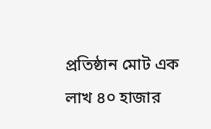প্রতিষ্ঠান মোট এক লাখ ৪০ হাজার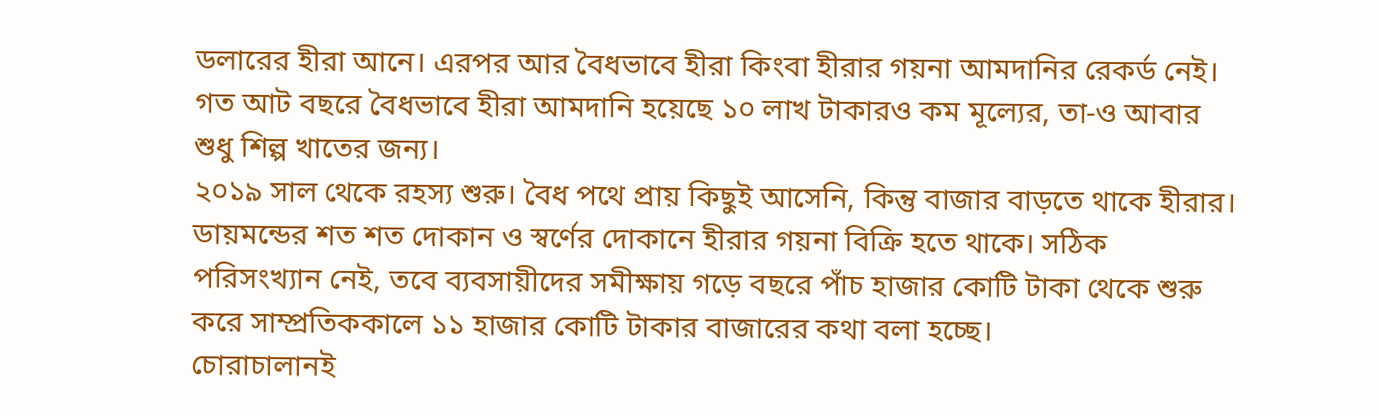ডলারের হীরা আনে। এরপর আর বৈধভাবে হীরা কিংবা হীরার গয়না আমদানির রেকর্ড নেই। গত আট বছরে বৈধভাবে হীরা আমদানি হয়েছে ১০ লাখ টাকারও কম মূল্যের, তা-ও আবার শুধু শিল্প খাতের জন্য।
২০১৯ সাল থেকে রহস্য শুরু। বৈধ পথে প্রায় কিছুই আসেনি, কিন্তু বাজার বাড়তে থাকে হীরার। ডায়মন্ডের শত শত দোকান ও স্বর্ণের দোকানে হীরার গয়না বিক্রি হতে থাকে। সঠিক পরিসংখ্যান নেই, তবে ব্যবসায়ীদের সমীক্ষায় গড়ে বছরে পাঁচ হাজার কোটি টাকা থেকে শুরু করে সাম্প্রতিককালে ১১ হাজার কোটি টাকার বাজারের কথা বলা হচ্ছে।
চোরাচালানই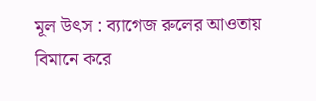মূল উৎস : ব্যাগেজ রুলের আওতায় বিমানে করে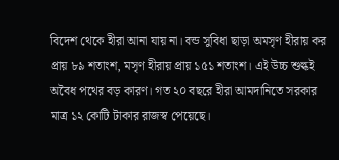বিদেশ থেকে হীরা আনা যায় না। বন্ড সুবিধা ছাড়া অমসৃণ হীরায় কর প্রায় ৮৯ শতাংশ, মসৃণ হীরায় প্রায় ১৫১ শতাংশ। এই উচ্চ শুল্কই অবৈধ পথের বড় কারণ। গত ২০ বছরে হীরা আমদানিতে সরকার মাত্র ১২ কোটি টাকার রাজস্ব পেয়েছে।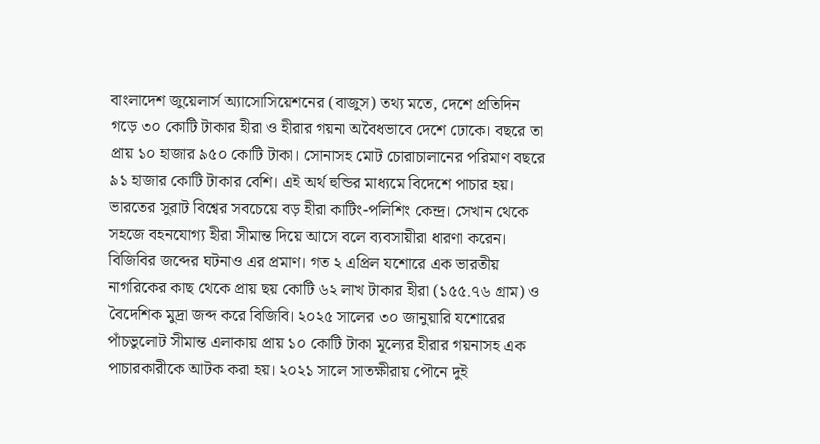বাংলাদেশ জুয়েলার্স অ্যাসোসিয়েশনের (বাজুস) তথ্য মতে, দেশে প্রতিদিন গড়ে ৩০ কোটি টাকার হীরা ও হীরার গয়না অবৈধভাবে দেশে ঢোকে। বছরে তা প্রায় ১০ হাজার ৯৫০ কোটি টাকা। সোনাসহ মোট চোরাচালানের পরিমাণ বছরে ৯১ হাজার কোটি টাকার বেশি। এই অর্থ হুন্ডির মাধ্যমে বিদেশে পাচার হয়।
ভারতের সুরাট বিশ্বের সবচেয়ে বড় হীরা কাটিং-পলিশিং কেন্দ্র। সেখান থেকে সহজে বহনযোগ্য হীরা সীমান্ত দিয়ে আসে বলে ব্যবসায়ীরা ধারণা করেন। বিজিবির জব্দের ঘটনাও এর প্রমাণ। গত ২ এপ্রিল যশোরে এক ভারতীয় নাগরিকের কাছ থেকে প্রায় ছয় কোটি ৬২ লাখ টাকার হীরা (১৫৫.৭৬ গ্রাম) ও বৈদেশিক মুদ্রা জব্দ করে বিজিবি। ২০২৫ সালের ৩০ জানুয়ারি যশোরের পাঁচভুলোট সীমান্ত এলাকায় প্রায় ১০ কোটি টাকা মূল্যের হীরার গয়নাসহ এক পাচারকারীকে আটক করা হয়। ২০২১ সালে সাতক্ষীরায় পৌনে দুই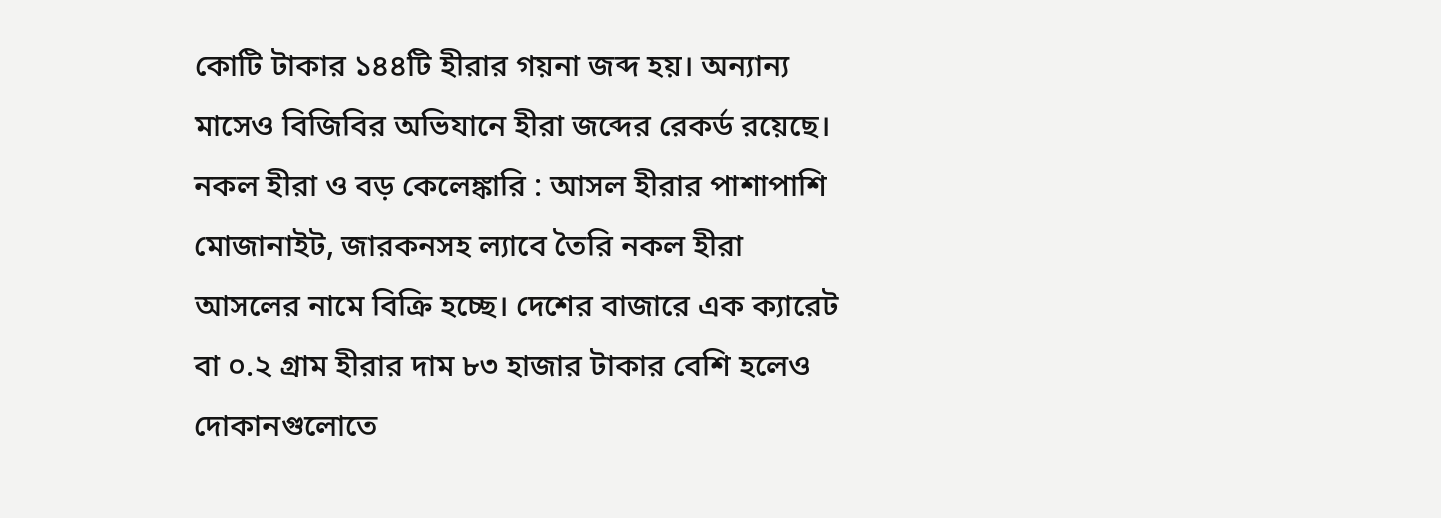কোটি টাকার ১৪৪টি হীরার গয়না জব্দ হয়। অন্যান্য মাসেও বিজিবির অভিযানে হীরা জব্দের রেকর্ড রয়েছে।
নকল হীরা ও বড় কেলেঙ্কারি : আসল হীরার পাশাপাশি মোজানাইট, জারকনসহ ল্যাবে তৈরি নকল হীরা আসলের নামে বিক্রি হচ্ছে। দেশের বাজারে এক ক্যারেট বা ০.২ গ্রাম হীরার দাম ৮৩ হাজার টাকার বেশি হলেও দোকানগুলোতে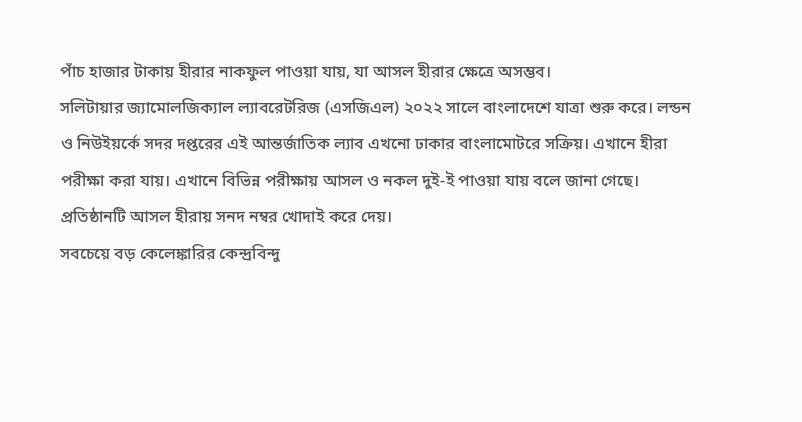পাঁচ হাজার টাকায় হীরার নাকফুল পাওয়া যায়, যা আসল হীরার ক্ষেত্রে অসম্ভব।
সলিটায়ার জ্যামোলজিক্যাল ল্যাবরেটরিজ (এসজিএল) ২০২২ সালে বাংলাদেশে যাত্রা শুরু করে। লন্ডন ও নিউইয়র্কে সদর দপ্তরের এই আন্তর্জাতিক ল্যাব এখনো ঢাকার বাংলামোটরে সক্রিয়। এখানে হীরা পরীক্ষা করা যায়। এখানে বিভিন্ন পরীক্ষায় আসল ও নকল দুই-ই পাওয়া যায় বলে জানা গেছে। প্রতিষ্ঠানটি আসল হীরায় সনদ নম্বর খোদাই করে দেয়।
সবচেয়ে বড় কেলেঙ্কারির কেন্দ্রবিন্দু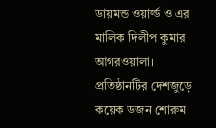ডায়মন্ড ওয়ার্ল্ড ও এর মালিক দিলীপ কুমার আগরওয়ালা। প্রতিষ্ঠানটির দেশজুড়ে কয়েক ডজন শোরুম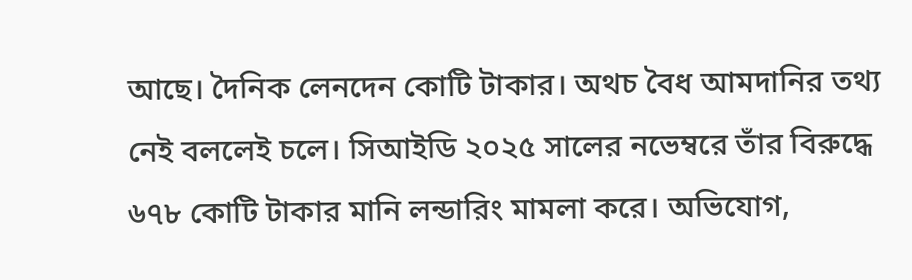আছে। দৈনিক লেনদেন কোটি টাকার। অথচ বৈধ আমদানির তথ্য নেই বললেই চলে। সিআইডি ২০২৫ সালের নভেম্বরে তাঁর বিরুদ্ধে ৬৭৮ কোটি টাকার মানি লন্ডারিং মামলা করে। অভিযোগ,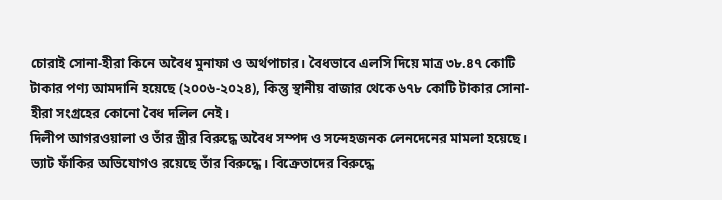চোরাই সোনা-হীরা কিনে অবৈধ মুনাফা ও অর্থপাচার। বৈধভাবে এলসি দিয়ে মাত্র ৩৮.৪৭ কোটি টাকার পণ্য আমদানি হয়েছে (২০০৬-২০২৪), কিন্তু স্থানীয় বাজার থেকে ৬৭৮ কোটি টাকার সোনা-হীরা সংগ্রহের কোনো বৈধ দলিল নেই।
দিলীপ আগরওয়ালা ও তাঁর স্ত্রীর বিরুদ্ধে অবৈধ সম্পদ ও সন্দেহজনক লেনদেনের মামলা হয়েছে। ভ্যাট ফাঁকির অভিযোগও রয়েছে তাঁর বিরুদ্ধে। বিক্রেতাদের বিরুদ্ধে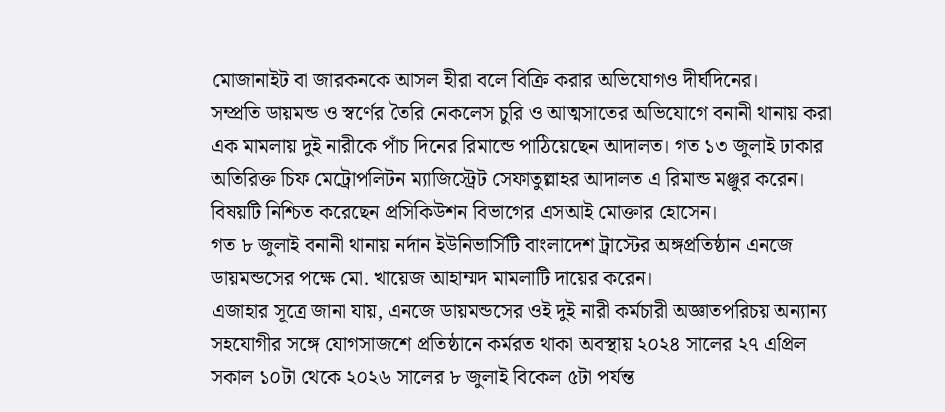মোজানাইট বা জারকনকে আসল হীরা বলে বিক্রি করার অভিযোগও দীর্ঘদিনের।
সম্প্রতি ডায়মন্ড ও স্বর্ণের তৈরি নেকলেস চুরি ও আত্মসাতের অভিযোগে বনানী থানায় করা এক মামলায় দুই নারীকে পাঁচ দিনের রিমান্ডে পাঠিয়েছেন আদালত। গত ১৩ জুলাই ঢাকার অতিরিক্ত চিফ মেট্রোপলিটন ম্যাজিস্ট্রেট সেফাতুল্লাহর আদালত এ রিমান্ড মঞ্জুর করেন। বিষয়টি নিশ্চিত করেছেন প্রসিকিউশন বিভাগের এসআই মোক্তার হোসেন।
গত ৮ জুলাই বনানী থানায় নর্দান ইউনিভার্সিটি বাংলাদেশ ট্রাস্টের অঙ্গপ্রতিষ্ঠান এনজে ডায়মন্ডসের পক্ষে মো. খায়েজ আহাম্মদ মামলাটি দায়ের করেন।
এজাহার সূত্রে জানা যায়, এনজে ডায়মন্ডসের ওই দুই নারী কর্মচারী অজ্ঞাতপরিচয় অন্যান্য সহযোগীর সঙ্গে যোগসাজশে প্রতিষ্ঠানে কর্মরত থাকা অবস্থায় ২০২৪ সালের ২৭ এপ্রিল সকাল ১০টা থেকে ২০২৬ সালের ৮ জুলাই বিকেল ৫টা পর্যন্ত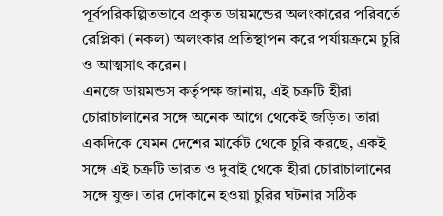পূর্বপরিকল্পিতভাবে প্রকৃত ডায়মন্ডের অলংকারের পরিবর্তে রেপ্লিকা (নকল) অলংকার প্রতিস্থাপন করে পর্যায়ক্রমে চুরি ও আত্মসাৎ করেন।
এনজে ডায়মন্ডস কর্তৃপক্ষ জানায়, এই চক্রটি হীরা চোরাচালানের সঙ্গে অনেক আগে থেকেই জড়িত। তারা একদিকে যেমন দেশের মার্কেট থেকে চুরি করছে, একই সঙ্গে এই চক্রটি ভারত ও দুবাই থেকে হীরা চোরাচালানের সঙ্গে যুক্ত। তার দোকানে হওয়া চুরির ঘটনার সঠিক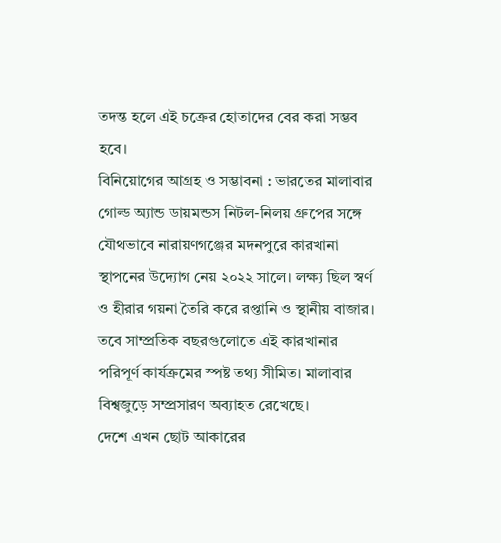তদন্ত হলে এই চক্রের হোতাদের বের করা সম্ভব হবে।
বিনিয়োগের আগ্রহ ও সম্ভাবনা : ভারতের মালাবার গোল্ড অ্যান্ড ডায়মন্ডস নিটল-নিলয় গ্রুপের সঙ্গে যৌথভাবে নারায়ণগঞ্জের মদনপুরে কারখানা স্থাপনের উদ্যোগ নেয় ২০২২ সালে। লক্ষ্য ছিল স্বর্ণ ও হীরার গয়না তৈরি করে রপ্তানি ও স্থানীয় বাজার। তবে সাম্প্রতিক বছরগুলোতে এই কারখানার পরিপূর্ণ কার্যক্রমের স্পষ্ট তথ্য সীমিত। মালাবার বিশ্বজুড়ে সম্প্রসারণ অব্যাহত রেখেছে।
দেশে এখন ছোট আকারের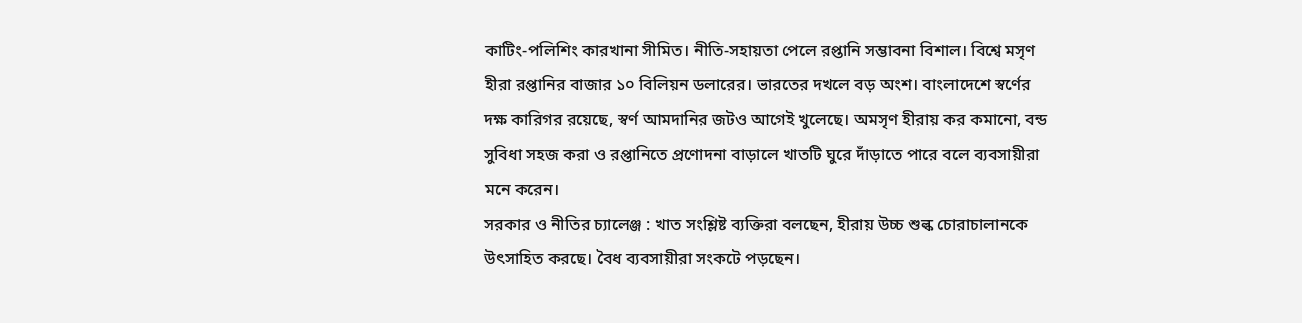কাটিং-পলিশিং কারখানা সীমিত। নীতি-সহায়তা পেলে রপ্তানি সম্ভাবনা বিশাল। বিশ্বে মসৃণ হীরা রপ্তানির বাজার ১০ বিলিয়ন ডলারের। ভারতের দখলে বড় অংশ। বাংলাদেশে স্বর্ণের দক্ষ কারিগর রয়েছে, স্বর্ণ আমদানির জটও আগেই খুলেছে। অমসৃণ হীরায় কর কমানো, বন্ড সুবিধা সহজ করা ও রপ্তানিতে প্রণোদনা বাড়ালে খাতটি ঘুরে দাঁড়াতে পারে বলে ব্যবসায়ীরা মনে করেন।
সরকার ও নীতির চ্যালেঞ্জ : খাত সংশ্লিষ্ট ব্যক্তিরা বলছেন, হীরায় উচ্চ শুল্ক চোরাচালানকে উৎসাহিত করছে। বৈধ ব্যবসায়ীরা সংকটে পড়ছেন।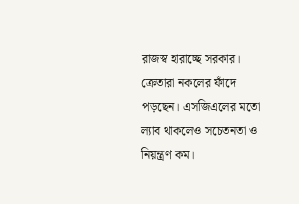রাজস্ব হারাচ্ছে সরকার। ক্রেতারা নকলের ফাঁদে পড়ছেন। এসজিএলের মতো ল্যাব থাকলেও সচেতনতা ও নিয়ন্ত্রণ কম।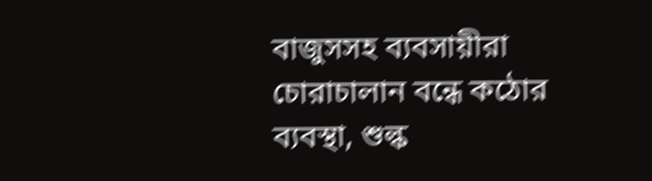বাজুসসহ ব্যবসায়ীরা চোরাচালান বন্ধে কঠোর ব্যবস্থা, শুল্ক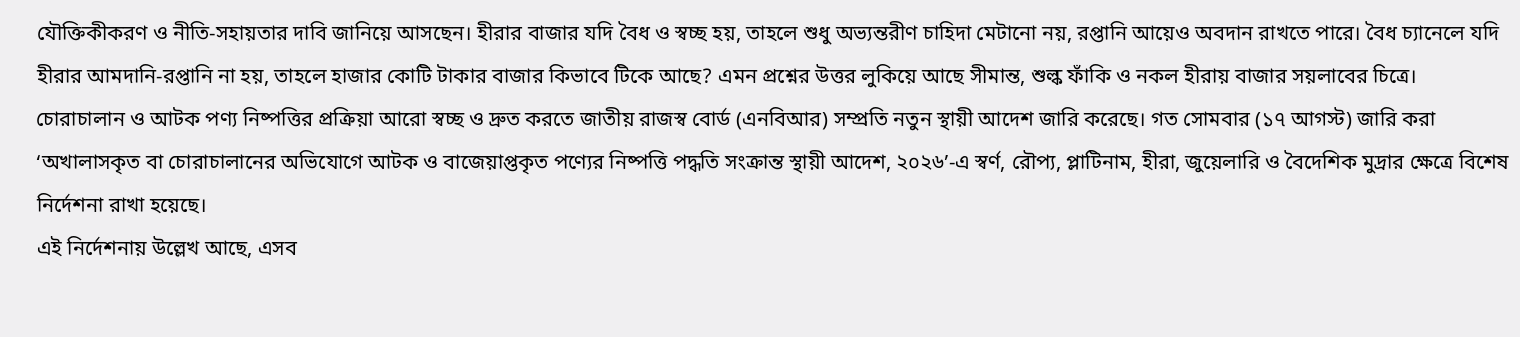যৌক্তিকীকরণ ও নীতি-সহায়তার দাবি জানিয়ে আসছেন। হীরার বাজার যদি বৈধ ও স্বচ্ছ হয়, তাহলে শুধু অভ্যন্তরীণ চাহিদা মেটানো নয়, রপ্তানি আয়েও অবদান রাখতে পারে। বৈধ চ্যানেলে যদি হীরার আমদানি-রপ্তানি না হয়, তাহলে হাজার কোটি টাকার বাজার কিভাবে টিকে আছে? এমন প্রশ্নের উত্তর লুকিয়ে আছে সীমান্ত, শুল্ক ফাঁকি ও নকল হীরায় বাজার সয়লাবের চিত্রে।
চোরাচালান ও আটক পণ্য নিষ্পত্তির প্রক্রিয়া আরো স্বচ্ছ ও দ্রুত করতে জাতীয় রাজস্ব বোর্ড (এনবিআর) সম্প্রতি নতুন স্থায়ী আদেশ জারি করেছে। গত সোমবার (১৭ আগস্ট) জারি করা ‘অখালাসকৃত বা চোরাচালানের অভিযোগে আটক ও বাজেয়াপ্তকৃত পণ্যের নিষ্পত্তি পদ্ধতি সংক্রান্ত স্থায়ী আদেশ, ২০২৬’-এ স্বর্ণ, রৌপ্য, প্লাটিনাম, হীরা, জুয়েলারি ও বৈদেশিক মুদ্রার ক্ষেত্রে বিশেষ নির্দেশনা রাখা হয়েছে।
এই নির্দেশনায় উল্লেখ আছে, এসব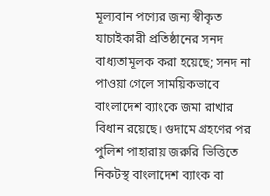মূল্যবান পণ্যের জন্য স্বীকৃত যাচাইকারী প্রতিষ্ঠানের সনদ বাধ্যতামূলক করা হয়েছে; সনদ না পাওয়া গেলে সাময়িকভাবে বাংলাদেশ ব্যাংকে জমা রাখার বিধান রয়েছে। গুদামে গ্রহণের পর পুলিশ পাহারায় জরুরি ভিত্তিতে নিকটস্থ বাংলাদেশ ব্যাংক বা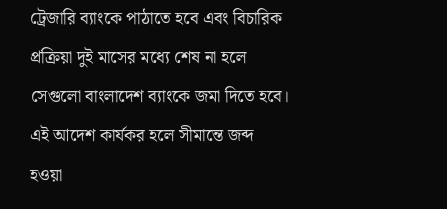ট্রেজারি ব্যাংকে পাঠাতে হবে এবং বিচারিক প্রক্রিয়া দুই মাসের মধ্যে শেষ না হলে সেগুলো বাংলাদেশ ব্যাংকে জমা দিতে হবে। এই আদেশ কার্যকর হলে সীমান্তে জব্দ হওয়া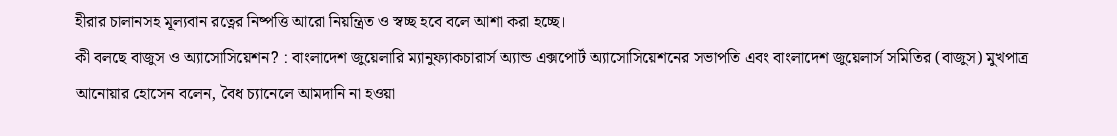হীরার চালানসহ মূল্যবান রত্নের নিষ্পত্তি আরো নিয়ন্ত্রিত ও স্বচ্ছ হবে বলে আশা করা হচ্ছে।
কী বলছে বাজুস ও অ্যাসোসিয়েশন? : বাংলাদেশ জুয়েলারি ম্যানুফ্যাকচারার্স অ্যান্ড এক্সপোর্ট অ্যাসোসিয়েশনের সভাপতি এবং বাংলাদেশ জুয়েলার্স সমিতির (বাজুস) মুখপাত্র আনোয়ার হোসেন বলেন, বৈধ চ্যানেলে আমদানি না হওয়া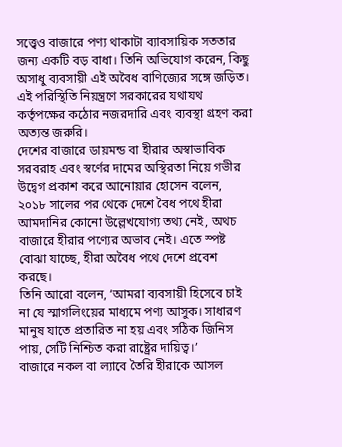সত্ত্বেও বাজারে পণ্য থাকাটা ব্যাবসায়িক সততার জন্য একটি বড় বাধা। তিনি অভিযোগ করেন, কিছু অসাধু ব্যবসায়ী এই অবৈধ বাণিজ্যের সঙ্গে জড়িত। এই পরিস্থিতি নিয়ন্ত্রণে সরকারের যথাযথ কর্তৃপক্ষের কঠোর নজরদারি এবং ব্যবস্থা গ্রহণ করা অত্যন্ত জরুরি।
দেশের বাজারে ডায়মন্ড বা হীরার অস্বাভাবিক সরবরাহ এবং স্বর্ণের দামের অস্থিরতা নিয়ে গভীর উদ্বেগ প্রকাশ করে আনোয়ার হোসেন বলেন, ২০১৮ সালের পর থেকে দেশে বৈধ পথে হীরা আমদানির কোনো উল্লেখযোগ্য তথ্য নেই, অথচ বাজারে হীরার পণ্যের অভাব নেই। এতে স্পষ্ট বোঝা যাচ্ছে, হীরা অবৈধ পথে দেশে প্রবেশ করছে।
তিনি আরো বলেন, ‘আমরা ব্যবসায়ী হিসেবে চাই না যে স্মাগলিংয়ের মাধ্যমে পণ্য আসুক। সাধারণ মানুষ যাতে প্রতারিত না হয় এবং সঠিক জিনিস পায়, সেটি নিশ্চিত করা রাষ্ট্রের দায়িত্ব।’
বাজারে নকল বা ল্যাবে তৈরি হীরাকে আসল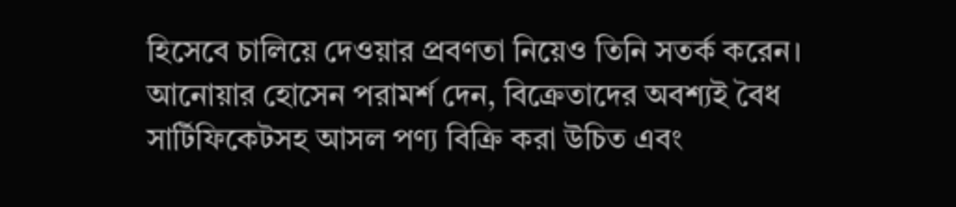হিসেবে চালিয়ে দেওয়ার প্রবণতা নিয়েও তিনি সতর্ক করেন। আনোয়ার হোসেন পরামর্শ দেন, বিক্রেতাদের অবশ্যই বৈধ সার্টিফিকেটসহ আসল পণ্য বিক্রি করা উচিত এবং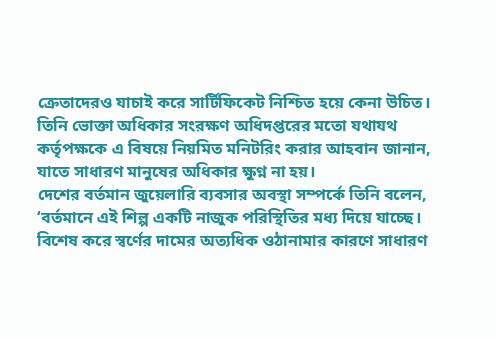ক্রেতাদেরও যাচাই করে সার্টিফিকেট নিশ্চিত হয়ে কেনা উচিত। তিনি ভোক্তা অধিকার সংরক্ষণ অধিদপ্তরের মতো যথাযথ কর্তৃপক্ষকে এ বিষয়ে নিয়মিত মনিটরিং করার আহবান জানান, যাতে সাধারণ মানুষের অধিকার ক্ষুণ্ন না হয়।
দেশের বর্তমান জুয়েলারি ব্যবসার অবস্থা সম্পর্কে তিনি বলেন, ‘বর্তমানে এই শিল্প একটি নাজুক পরিস্থিতির মধ্য দিয়ে যাচ্ছে। বিশেষ করে স্বর্ণের দামের অত্যধিক ওঠানামার কারণে সাধারণ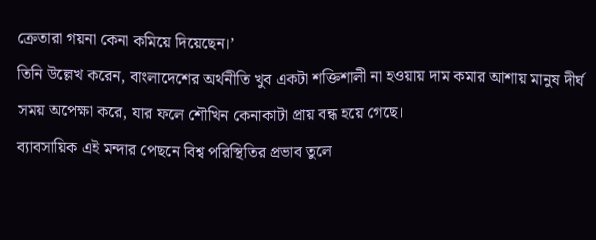ক্রেতারা গয়না কেনা কমিয়ে দিয়েছেন।’
তিনি উল্লেখ করেন, বাংলাদেশের অর্থনীতি খুব একটা শক্তিশালী না হওয়ায় দাম কমার আশায় মানুষ দীর্ঘ সময় অপেক্ষা করে, যার ফলে শৌখিন কেনাকাটা প্রায় বন্ধ হয়ে গেছে।
ব্যাবসায়িক এই মন্দার পেছনে বিশ্ব পরিস্থিতির প্রভাব তুলে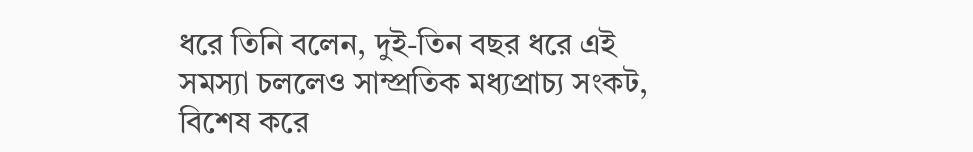ধরে তিনি বলেন, দুই-তিন বছর ধরে এই সমস্যা চললেও সাম্প্রতিক মধ্যপ্রাচ্য সংকট, বিশেষ করে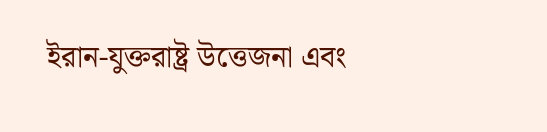ইরান-যুক্তরাষ্ট্র উত্তেজনা এবং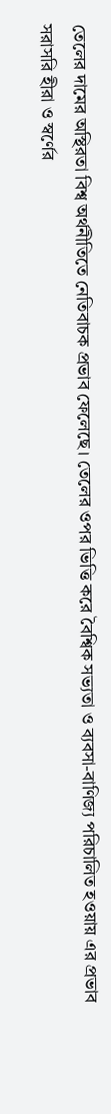তেলের দামের অস্থিরতা বিশ্ব অর্থনীতিতে নেতিবাচক প্রভাব ফেলেছে। তেলের ওপর ভিত্তি করে বৈশ্বিক সভ্যতা ও ব্যবসা-বাণিজ্য পরিচালিত হওয়ায় এর প্রভাব সরাসরি হীরা ও স্বর্ণের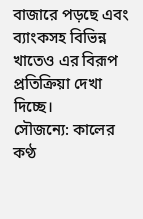বাজারে পড়ছে এবং ব্যাংকসহ বিভিন্ন খাতেও এর বিরূপ প্রতিক্রিয়া দেখা দিচ্ছে।
সৌজন্যে: কালের কণ্ঠ